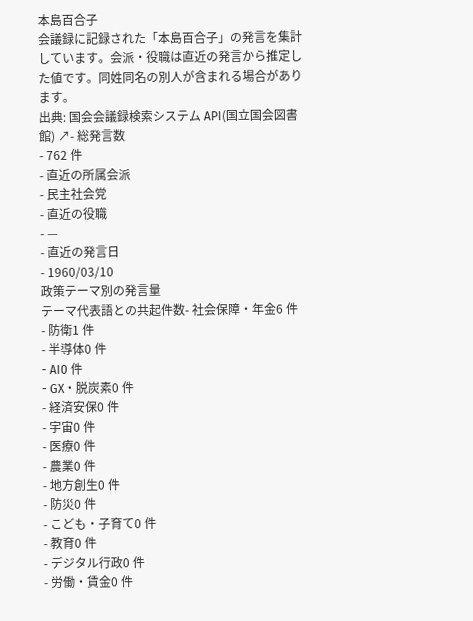本島百合子
会議録に記録された「本島百合子」の発言を集計しています。会派・役職は直近の発言から推定した値です。同姓同名の別人が含まれる場合があります。
出典: 国会会議録検索システム API(国立国会図書館) ↗- 総発言数
- 762 件
- 直近の所属会派
- 民主社会党
- 直近の役職
- —
- 直近の発言日
- 1960/03/10
政策テーマ別の発言量
テーマ代表語との共起件数- 社会保障・年金6 件
- 防衛1 件
- 半導体0 件
- AI0 件
- GX・脱炭素0 件
- 経済安保0 件
- 宇宙0 件
- 医療0 件
- 農業0 件
- 地方創生0 件
- 防災0 件
- こども・子育て0 件
- 教育0 件
- デジタル行政0 件
- 労働・賃金0 件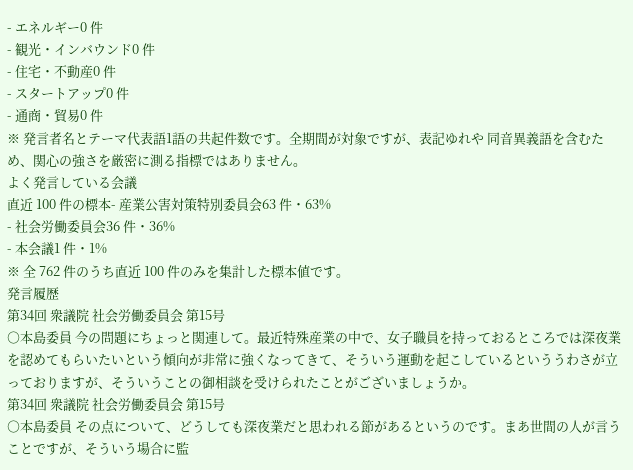- エネルギー0 件
- 観光・インバウンド0 件
- 住宅・不動産0 件
- スタートアップ0 件
- 通商・貿易0 件
※ 発言者名とテーマ代表語1語の共起件数です。全期間が対象ですが、表記ゆれや 同音異義語を含むため、関心の強さを厳密に測る指標ではありません。
よく発言している会議
直近 100 件の標本- 産業公害対策特別委員会63 件・63%
- 社会労働委員会36 件・36%
- 本会議1 件・1%
※ 全 762 件のうち直近 100 件のみを集計した標本値です。
発言履歴
第34回 衆議院 社会労働委員会 第15号
○本島委員 今の問題にちょっと関連して。最近特殊産業の中で、女子職員を持っておるところでは深夜業を認めてもらいたいという傾向が非常に強くなってきて、そういう運動を起こしているといううわさが立っておりますが、そういうことの御相談を受けられたことがございましょうか。
第34回 衆議院 社会労働委員会 第15号
○本島委員 その点について、どうしても深夜業だと思われる節があるというのです。まあ世間の人が言うことですが、そういう場合に監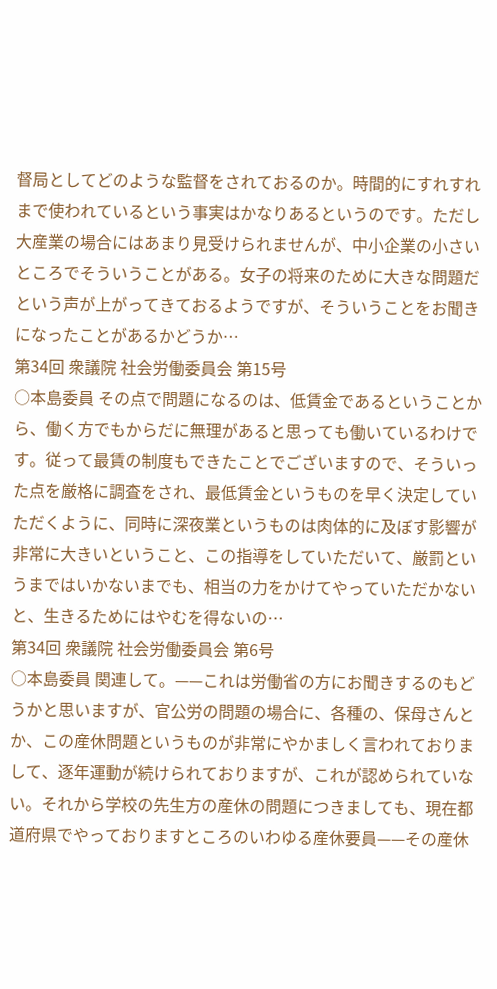督局としてどのような監督をされておるのか。時間的にすれすれまで使われているという事実はかなりあるというのです。ただし大産業の場合にはあまり見受けられませんが、中小企業の小さいところでそういうことがある。女子の将来のために大きな問題だという声が上がってきておるようですが、そういうことをお聞きになったことがあるかどうか…
第34回 衆議院 社会労働委員会 第15号
○本島委員 その点で問題になるのは、低賃金であるということから、働く方でもからだに無理があると思っても働いているわけです。従って最賃の制度もできたことでございますので、そういった点を厳格に調査をされ、最低賃金というものを早く決定していただくように、同時に深夜業というものは肉体的に及ぼす影響が非常に大きいということ、この指導をしていただいて、厳罰というまではいかないまでも、相当の力をかけてやっていただかないと、生きるためにはやむを得ないの…
第34回 衆議院 社会労働委員会 第6号
○本島委員 関連して。——これは労働省の方にお聞きするのもどうかと思いますが、官公労の問題の場合に、各種の、保母さんとか、この産休問題というものが非常にやかましく言われておりまして、逐年運動が続けられておりますが、これが認められていない。それから学校の先生方の産休の問題につきましても、現在都道府県でやっておりますところのいわゆる産休要員——その産休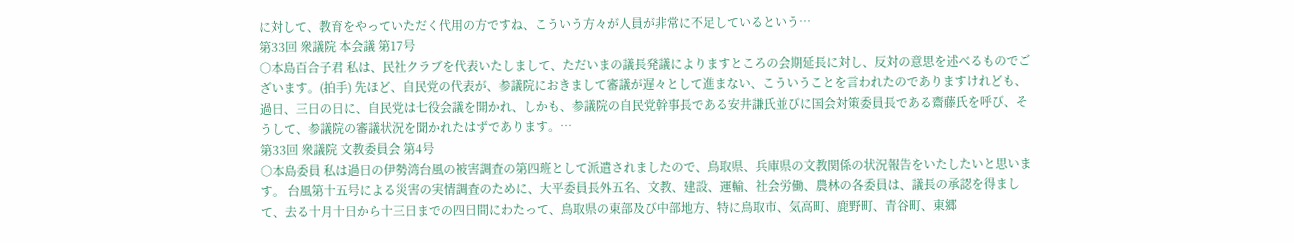に対して、教育をやっていただく代用の方ですね、こういう方々が人員が非常に不足しているという…
第33回 衆議院 本会議 第17号
○本島百合子君 私は、民社クラブを代表いたしまして、ただいまの議長発議によりますところの会期延長に対し、反対の意思を述べるものでございます。(拍手) 先ほど、自民党の代表が、参議院におきまして審議が遅々として進まない、こういうことを言われたのでありますけれども、過日、三日の日に、自民党は七役会議を開かれ、しかも、参議院の自民党幹事長である安井謙氏並びに国会対策委員長である齋藤氏を呼び、そうして、参議院の審議状況を聞かれたはずであります。…
第33回 衆議院 文教委員会 第4号
○本島委員 私は過日の伊勢湾台風の被害調査の第四班として派遣されましたので、鳥取県、兵庫県の文教関係の状況報告をいたしたいと思います。 台風第十五号による災害の実情調査のために、大平委員長外五名、文教、建設、運輸、社会労働、農林の各委員は、議長の承認を得まして、去る十月十日から十三日までの四日間にわたって、鳥取県の東部及び中部地方、特に鳥取市、気高町、鹿野町、青谷町、東郷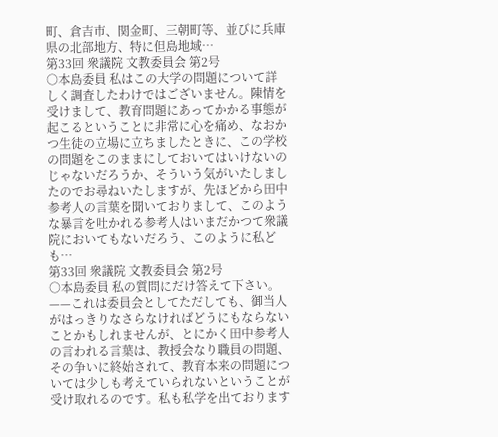町、倉吉市、関金町、三朝町等、並びに兵庫県の北部地方、特に但島地域…
第33回 衆議院 文教委員会 第2号
○本島委員 私はこの大学の問題について詳しく調査したわけではございません。陳情を受けまして、教育問題にあってかかる事態が起こるということに非常に心を痛め、なおかつ生徒の立場に立ちましたときに、この学校の問題をこのままにしておいてはいけないのじゃないだろうか、そういう気がいたしましたのでお尋ねいたしますが、先ほどから田中参考人の言葉を聞いておりまして、このような暴言を吐かれる参考人はいまだかつて衆議院においてもないだろう、このように私ども…
第33回 衆議院 文教委員会 第2号
○本島委員 私の質問にだけ答えて下さい。——これは委員会としてただしても、御当人がはっきりなさらなければどうにもならないことかもしれませんが、とにかく田中参考人の言われる言葉は、教授会なり職員の問題、その争いに終始されて、教育本来の問題については少しも考えていられないということが受け取れるのです。私も私学を出ております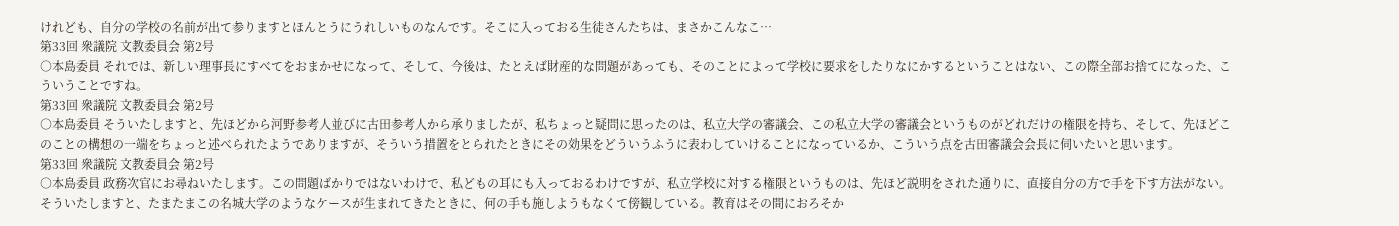けれども、自分の学校の名前が出て参りますとほんとうにうれしいものなんです。そこに入っておる生徒さんたちは、まさかこんなこ…
第33回 衆議院 文教委員会 第2号
○本島委員 それでは、新しい理事長にすべてをおまかせになって、そして、今後は、たとえば財産的な問題があっても、そのことによって学校に要求をしたりなにかするということはない、この際全部お捨てになった、こういうことですね。
第33回 衆議院 文教委員会 第2号
○本島委員 そういたしますと、先ほどから河野参考人並びに古田参考人から承りましたが、私ちょっと疑問に思ったのは、私立大学の審議会、この私立大学の審議会というものがどれだけの権限を持ち、そして、先ほどこのことの構想の一端をちょっと述べられたようでありますが、そういう措置をとられたときにその効果をどういうふうに表わしていけることになっているか、こういう点を古田審議会会長に伺いたいと思います。
第33回 衆議院 文教委員会 第2号
○本島委員 政務次官にお尋ねいたします。この問題ばかりではないわけで、私どもの耳にも入っておるわけですが、私立学校に対する権限というものは、先ほど説明をされた通りに、直接自分の方で手を下す方法がない。そういたしますと、たまたまこの名城大学のようなケースが生まれてきたときに、何の手も施しようもなくて傍観している。教育はその間におろそか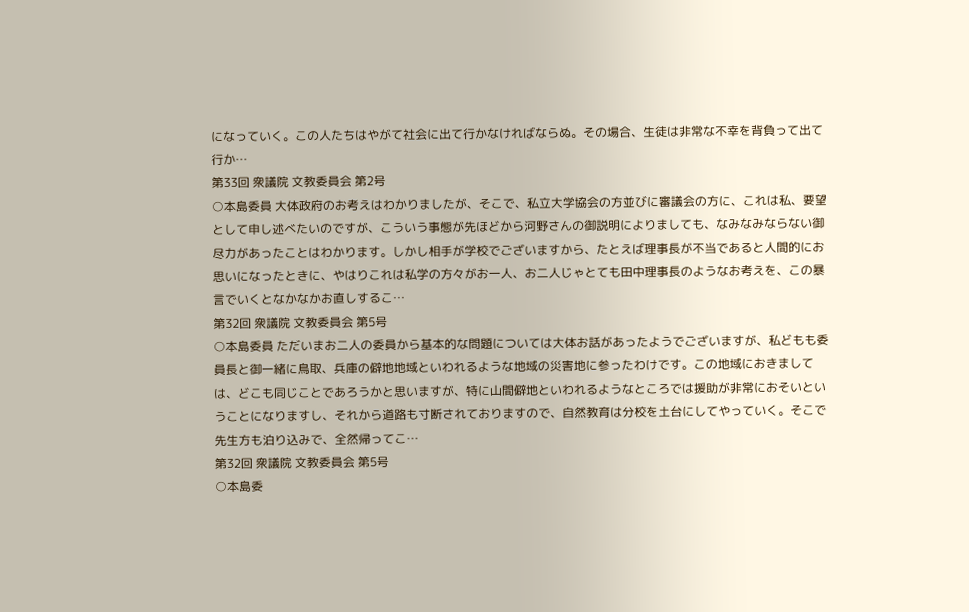になっていく。この人たちはやがて社会に出て行かなければならぬ。その場合、生徒は非常な不幸を背負って出て行か…
第33回 衆議院 文教委員会 第2号
○本島委員 大体政府のお考えはわかりましたが、そこで、私立大学協会の方並びに審議会の方に、これは私、要望として申し述べたいのですが、こういう事態が先ほどから河野さんの御説明によりましても、なみなみならない御尽力があったことはわかります。しかし相手が学校でございますから、たとえば理事長が不当であると人間的にお思いになったときに、やはりこれは私学の方々がお一人、お二人じゃとても田中理事長のようなお考えを、この暴言でいくとなかなかお直しするこ…
第32回 衆議院 文教委員会 第5号
○本島委員 ただいまお二人の委員から基本的な問題については大体お話があったようでございますが、私どもも委員長と御一緒に鳥取、兵庫の僻地地域といわれるような地域の災害地に参ったわけです。この地域におきましては、どこも同じことであろうかと思いますが、特に山間僻地といわれるようなところでは援助が非常におそいということになりますし、それから道路も寸断されておりますので、自然教育は分校を土台にしてやっていく。そこで先生方も泊り込みで、全然帰ってこ…
第32回 衆議院 文教委員会 第5号
○本島委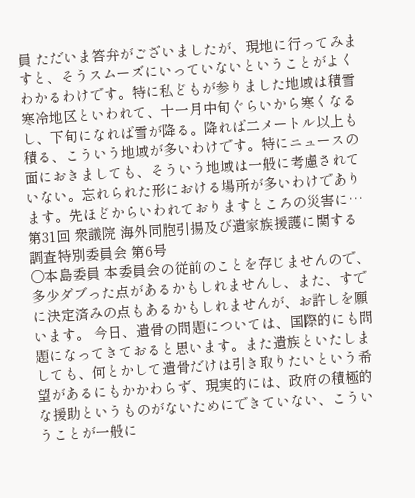員 ただいま答弁がございましたが、現地に行ってみますと、そうスムーズにいっていないということがよくわかるわけです。特に私どもが参りました地域は積雪寒冷地区といわれて、十一月中旬ぐらいから寒くなるし、下旬になれば雪が降る。降れば二メートル以上も積る、こういう地域が多いわけです。特にニュースの面におきましても、そういう地域は一般に考慮されていない。忘れられた形における場所が多いわけであります。先ほどからいわれておりますところの災害に…
第31回 衆議院 海外同胞引揚及び遺家族援護に関する調査特別委員会 第6号
○本島委員 本委員会の従前のことを存じませんので、多少ダブった点があるかもしれませんし、また、すでに決定済みの点もあるかもしれませんが、お許しを願います。 今日、遺骨の問題については、国際的にも問題になってきておると思います。また遺族といたしましても、何とかして遺骨だけは引き取りたいという希望があるにもかかわらず、現実的には、政府の積極的な援助というものがないためにできていない、こういうことが一般に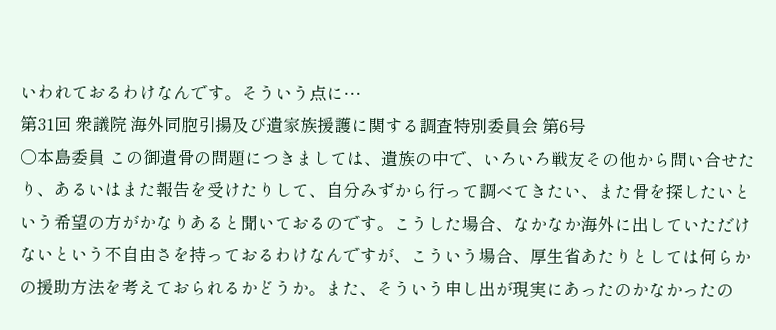いわれておるわけなんです。そういう点に…
第31回 衆議院 海外同胞引揚及び遺家族援護に関する調査特別委員会 第6号
○本島委員 この御遺骨の問題につきましては、遺族の中で、いろいろ戦友その他から問い合せたり、あるいはまた報告を受けたりして、自分みずから行って調べてきたい、また骨を探したいという希望の方がかなりあると聞いておるのです。こうした場合、なかなか海外に出していただけないという不自由さを持っておるわけなんですが、こういう場合、厚生省あたりとしては何らかの援助方法を考えておられるかどうか。また、そういう申し出が現実にあったのかなかったの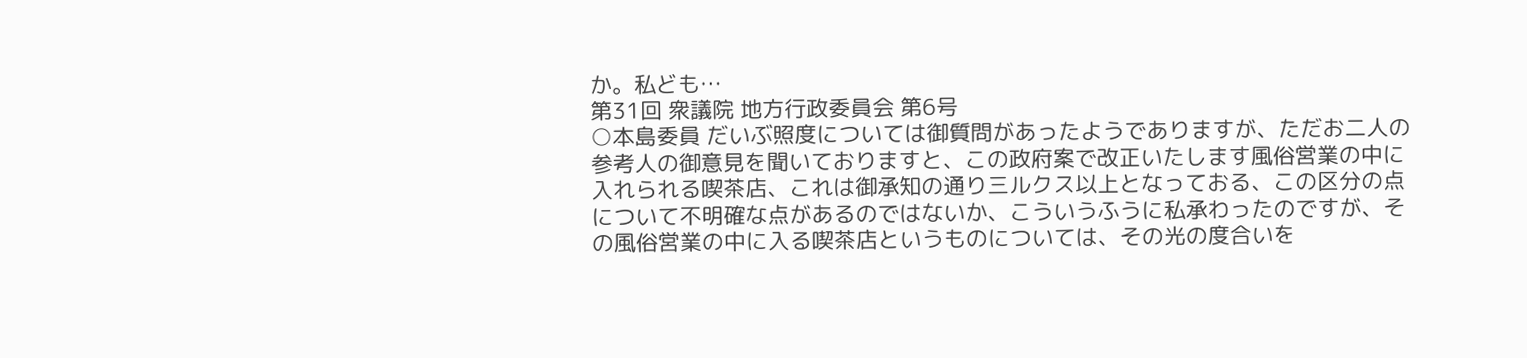か。私ども…
第31回 衆議院 地方行政委員会 第6号
○本島委員 だいぶ照度については御質問があったようでありますが、ただお二人の参考人の御意見を聞いておりますと、この政府案で改正いたします風俗営業の中に入れられる喫茶店、これは御承知の通り三ルクス以上となっておる、この区分の点について不明確な点があるのではないか、こういうふうに私承わったのですが、その風俗営業の中に入る喫茶店というものについては、その光の度合いを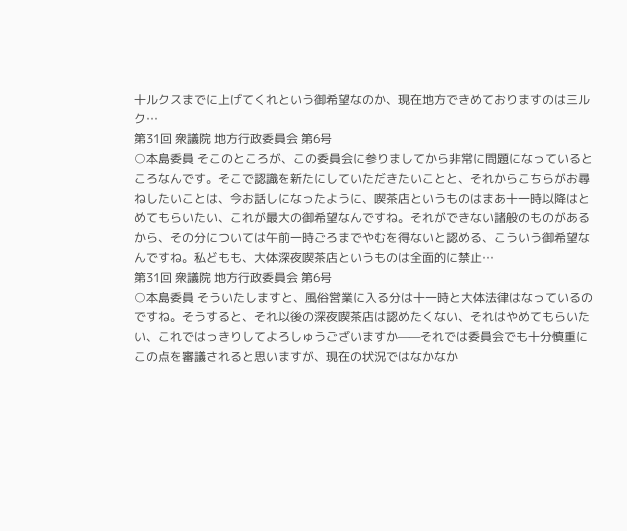十ルクスまでに上げてくれという御希望なのか、現在地方できめておりますのは三ルク…
第31回 衆議院 地方行政委員会 第6号
○本島委員 そこのところが、この委員会に参りましてから非常に問題になっているところなんです。そこで認識を新たにしていただきたいことと、それからこちらがお尋ねしたいことは、今お話しになったように、喫茶店というものはまあ十一時以降はとめてもらいたい、これが最大の御希望なんですね。それができない諸般のものがあるから、その分については午前一時ごろまでやむを得ないと認める、こういう御希望なんですね。私どもも、大体深夜喫茶店というものは全面的に禁止…
第31回 衆議院 地方行政委員会 第6号
○本島委員 そういたしますと、風俗営業に入る分は十一時と大体法律はなっているのですね。そうすると、それ以後の深夜喫茶店は認めたくない、それはやめてもらいたい、これではっきりしてよろしゅうございますか——それでは委員会でも十分慎重にこの点を審議されると思いますが、現在の状況ではなかなか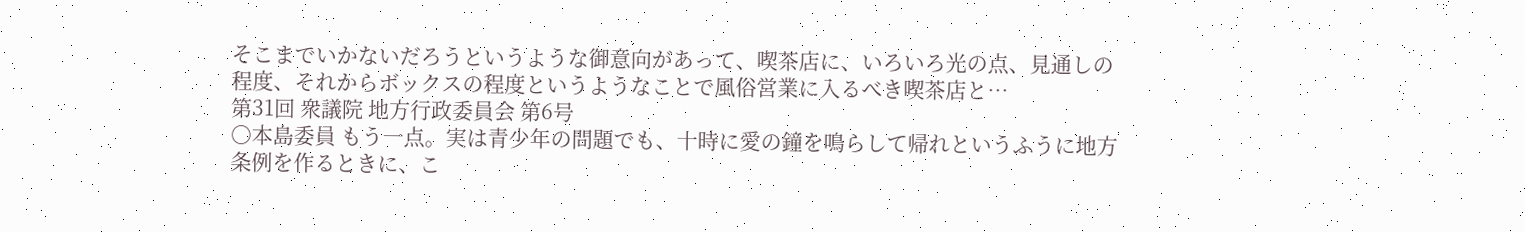そこまでいかないだろうというような御意向があって、喫茶店に、いろいろ光の点、見通しの程度、それからボックスの程度というようなことで風俗営業に入るべき喫茶店と…
第31回 衆議院 地方行政委員会 第6号
○本島委員 もう一点。実は青少年の問題でも、十時に愛の鐘を鳴らして帰れというふうに地方条例を作るときに、こ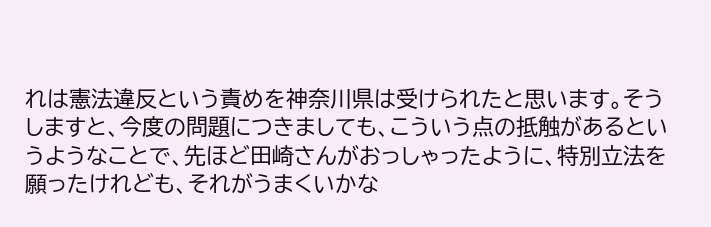れは憲法違反という責めを神奈川県は受けられたと思います。そうしますと、今度の問題につきましても、こういう点の抵触があるというようなことで、先ほど田崎さんがおっしゃったように、特別立法を願ったけれども、それがうまくいかな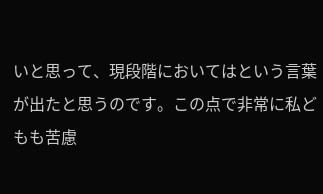いと思って、現段階においてはという言葉が出たと思うのです。この点で非常に私どもも苦慮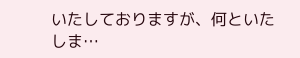いたしておりますが、何といたしま…